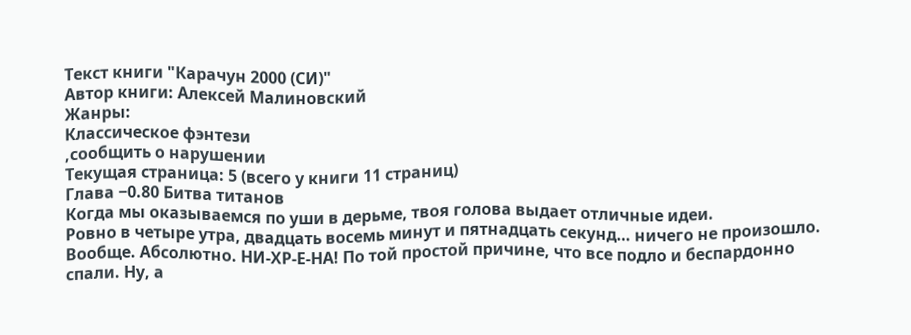Текст книги "Карачун 2000 (СИ)"
Автор книги: Алексей Малиновский
Жанры:
Классическое фэнтези
,сообщить о нарушении
Текущая страница: 5 (всего у книги 11 страниц)
Глава −0.80 Битва титанов
Когда мы оказываемся по уши в дерьме, твоя голова выдает отличные идеи.
Ровно в четыре утра, двадцать восемь минут и пятнадцать секунд… ничего не произошло. Вообще. Абсолютно. НИ-ХР-Е-НА! По той простой причине, что все подло и беспардонно спали. Ну, а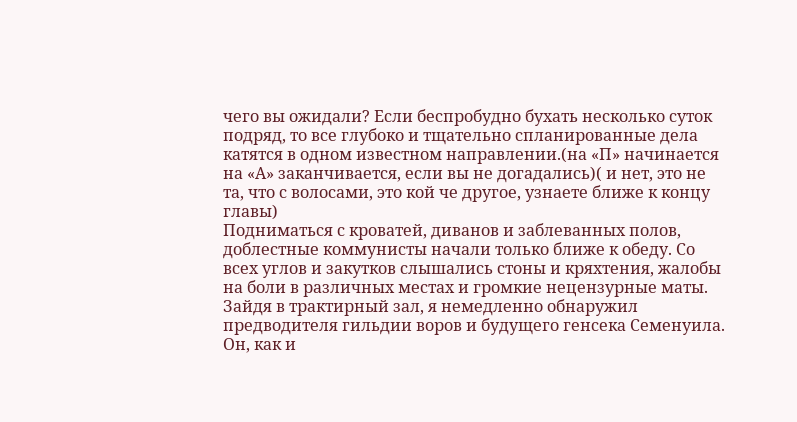чего вы ожидали? Если беспробудно бухать несколько суток подряд, то все глубоко и тщательно спланированные дела катятся в одном известном направлении.(на «П» начинается на «А» заканчивается, если вы не догадались)( и нет, это не та, что с волосами, это кой че другое, узнаете ближе к концу главы)
Подниматься с кроватей, диванов и заблеванных полов, доблестные коммунисты начали только ближе к обеду. Со всех углов и закутков слышались стоны и кряхтения, жалобы на боли в различных местах и громкие нецензурные маты. Зайдя в трактирный зал, я немедленно обнаружил предводителя гильдии воров и будущего генсека Семенуила. Он, как и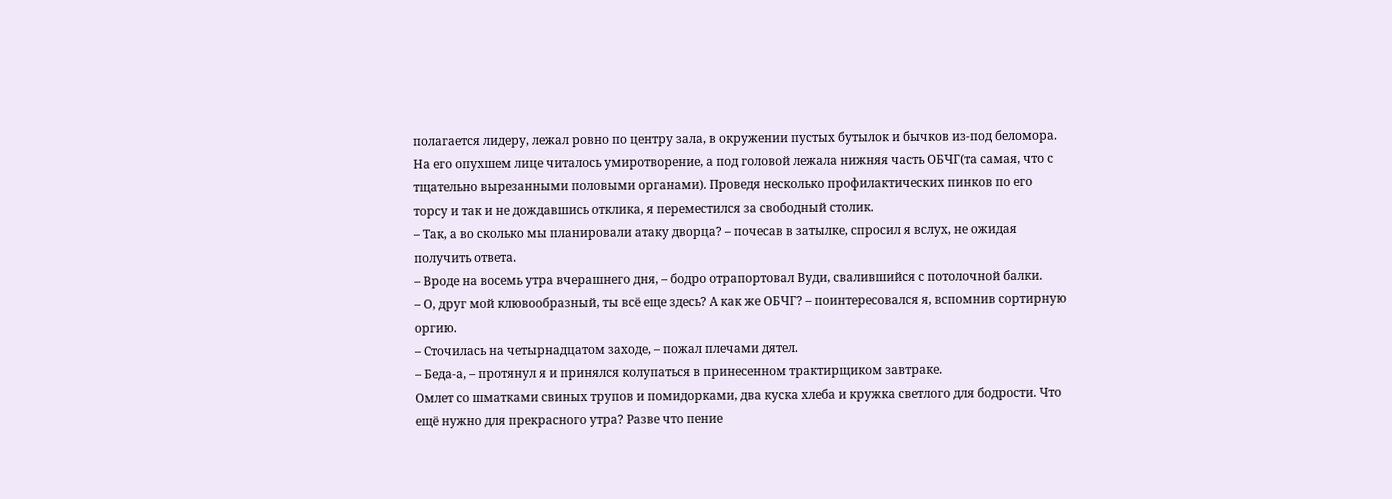полагается лидеру, лежал ровно по центру зала, в окружении пустых бутылок и бычков из-под беломора. На его опухшем лице читалось умиротворение, а под головой лежала нижняя часть ОБЧГ(та самая, что с тщательно вырезанными половыми органами). Проведя несколько профилактических пинков по его торсу и так и не дождавшись отклика, я переместился за свободный столик.
– Так, а во сколько мы планировали атаку дворца? – почесав в затылке, спросил я вслух, не ожидая получить ответа.
– Вроде на восемь утра вчерашнего дня, – бодро отрапортовал Вуди, свалившийся с потолочной балки.
– О, друг мой клювообразный, ты всё еще здесь? А как же ОБЧГ? – поинтересовался я, вспомнив сортирную оргию.
– Сточилась на четырнадцатом заходе, – пожал плечами дятел.
– Беда-а, – протянул я и принялся колупаться в принесенном трактирщиком завтраке.
Омлет со шматками свиных трупов и помидорками, два куска хлеба и кружка светлого для бодрости. Что ещё нужно для прекрасного утра? Разве что пение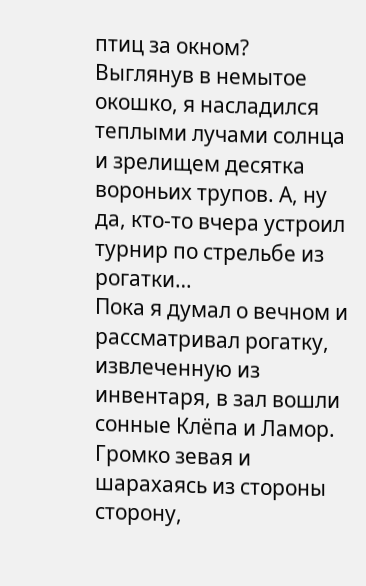птиц за окном? Выглянув в немытое окошко, я насладился теплыми лучами солнца и зрелищем десятка вороньих трупов. А, ну да, кто-то вчера устроил турнир по стрельбе из рогатки…
Пока я думал о вечном и рассматривал рогатку, извлеченную из инвентаря, в зал вошли сонные Клёпа и Ламор. Громко зевая и шарахаясь из стороны сторону,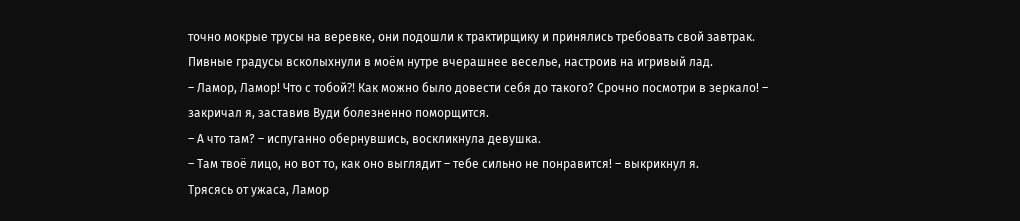точно мокрые трусы на веревке, они подошли к трактирщику и принялись требовать свой завтрак. Пивные градусы всколыхнули в моём нутре вчерашнее веселье, настроив на игривый лад.
– Ламор, Ламор! Что с тобой⁈ Как можно было довести себя до такого? Срочно посмотри в зеркало! – закричал я, заставив Вуди болезненно поморщится.
– А что там? – испуганно обернувшись, воскликнула девушка.
– Там твоё лицо, но вот то, как оно выглядит – тебе сильно не понравится! – выкрикнул я.
Трясясь от ужаса, Ламор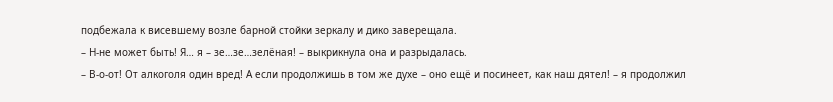подбежала к висевшему возле барной стойки зеркалу и дико заверещала.
– Н-не может быть! Я… я – зе…зе…зелёная! – выкрикнула она и разрыдалась.
– В-о-от! От алкоголя один вред! А если продолжишь в том же духе – оно ещё и посинеет, как наш дятел! – я продолжил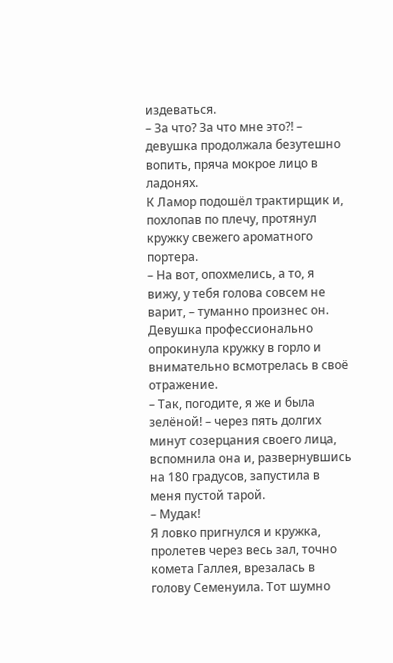издеваться.
– За что? За что мне это⁈ – девушка продолжала безутешно вопить, пряча мокрое лицо в ладонях.
К Ламор подошёл трактирщик и, похлопав по плечу, протянул кружку свежего ароматного портера.
– На вот, опохмелись, а то, я вижу, у тебя голова совсем не варит, – туманно произнес он.
Девушка профессионально опрокинула кружку в горло и внимательно всмотрелась в своё отражение.
– Так, погодите, я же и была зелёной! – через пять долгих минут созерцания своего лица, вспомнила она и, развернувшись на 180 градусов, запустила в меня пустой тарой.
– Мудак!
Я ловко пригнулся и кружка, пролетев через весь зал, точно комета Галлея, врезалась в голову Семенуила. Тот шумно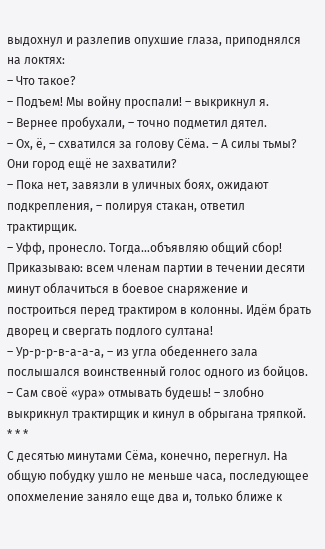выдохнул и разлепив опухшие глаза, приподнялся на локтях:
– Что такое?
– Подъем! Мы войну проспали! – выкрикнул я.
– Вернее пробухали, – точно подметил дятел.
– Ох, ё, – схватился за голову Сёма. – А силы тьмы? Они город ещё не захватили?
– Пока нет, завязли в уличных боях, ожидают подкрепления, – полируя стакан, ответил трактирщик.
– Уфф, пронесло. Тогда…объявляю общий сбор! Приказываю: всем членам партии в течении десяти минут облачиться в боевое снаряжение и построиться перед трактиром в колонны. Идём брать дворец и свергать подлого султана!
– Ур-р-р-в-а-а-а, – из угла обеденнего зала послышался воинственный голос одного из бойцов.
– Сам своё «ура» отмывать будешь! – злобно выкрикнул трактирщик и кинул в обрыгана тряпкой.
* * *
С десятью минутами Сёма, конечно, перегнул. На общую побудку ушло не меньше часа, последующее опохмеление заняло еще два и, только ближе к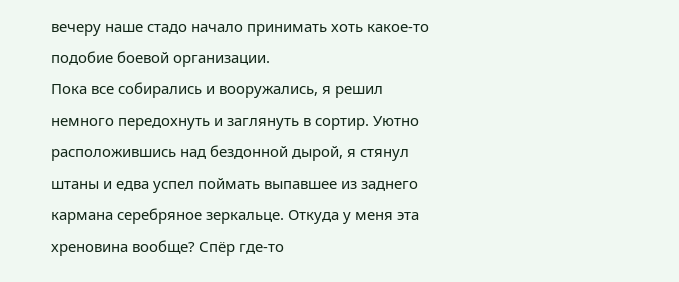вечеру наше стадо начало принимать хоть какое-то подобие боевой организации.
Пока все собирались и вооружались, я решил немного передохнуть и заглянуть в сортир. Уютно расположившись над бездонной дырой, я стянул штаны и едва успел поймать выпавшее из заднего кармана серебряное зеркальце. Откуда у меня эта хреновина вообще? Спёр где-то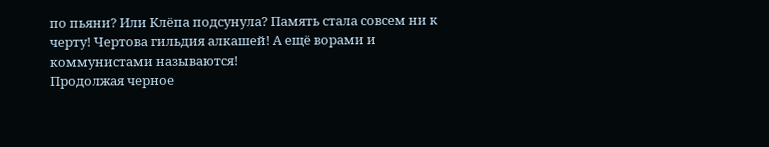по пьяни? Или Клёпа подсунула? Память стала совсем ни к черту! Чертова гильдия алкашей! А ещё ворами и коммунистами называются!
Продолжая черное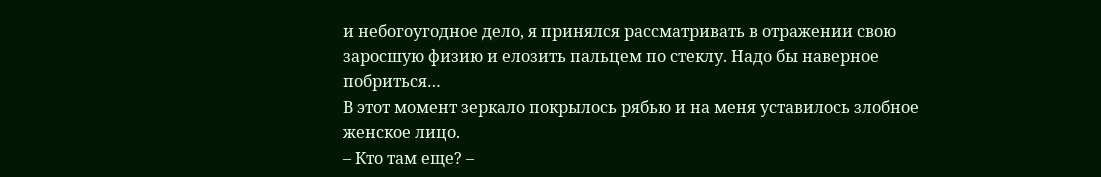и небогоугодное дело, я принялся рассматривать в отражении свою заросшую физию и елозить пальцем по стеклу. Надо бы наверное побриться…
В этот момент зеркало покрылось рябью и на меня уставилось злобное женское лицо.
– Кто там еще? –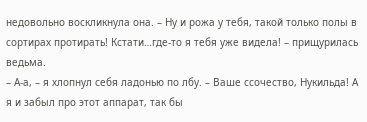недовольно воскликнула она. – Ну и рожа у тебя, такой только полы в сортирах протирать! Кстати…где-то я тебя уже видела! – прищурилась ведьма.
– А-а, – я хлопнул себя ладонью по лбу. – Ваше ссочество, Нукильда! А я и забыл про этот аппарат, так бы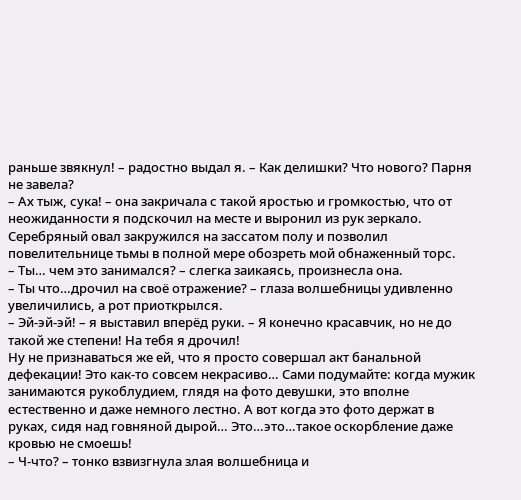раньше звякнул! – радостно выдал я. – Как делишки? Что нового? Парня не завела?
– Ах тыж, сука! – она закричала с такой яростью и громкостью, что от неожиданности я подскочил на месте и выронил из рук зеркало.
Серебряный овал закружился на зассатом полу и позволил повелительнице тьмы в полной мере обозреть мой обнаженный торс.
– Ты… чем это занимался? – слегка заикаясь, произнесла она.
– Ты что…дрочил на своё отражение? – глаза волшебницы удивленно увеличились, а рот приоткрылся.
– Эй-эй-эй! – я выставил вперёд руки. – Я конечно красавчик, но не до такой же степени! На тебя я дрочил!
Ну не признаваться же ей, что я просто совершал акт банальной дефекации! Это как-то совсем некрасиво… Сами подумайте: когда мужик занимаются рукоблудием, глядя на фото девушки, это вполне естественно и даже немного лестно. А вот когда это фото держат в руках, сидя над говняной дырой… Это…это…такое оскорбление даже кровью не смоешь!
– Ч-что? – тонко взвизгнула злая волшебница и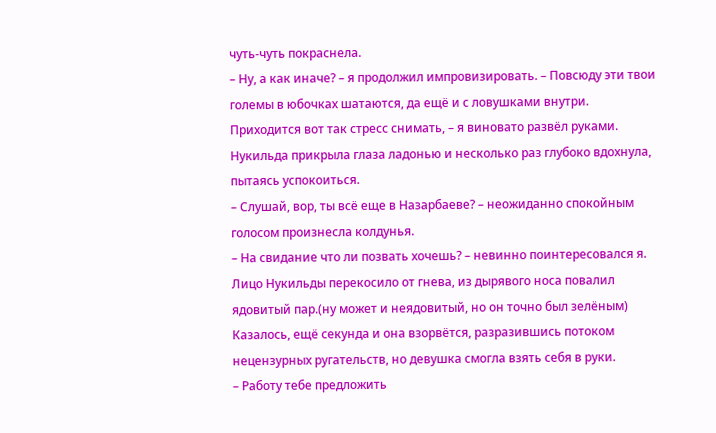чуть-чуть покраснела.
– Ну, а как иначе? – я продолжил импровизировать. – Повсюду эти твои големы в юбочках шатаются, да ещё и с ловушками внутри. Приходится вот так стресс снимать, – я виновато развёл руками.
Нукильда прикрыла глаза ладонью и несколько раз глубоко вдохнула, пытаясь успокоиться.
– Слушай, вор, ты всё еще в Назарбаеве? – неожиданно спокойным голосом произнесла колдунья.
– На свидание что ли позвать хочешь? – невинно поинтересовался я.
Лицо Нукильды перекосило от гнева, из дырявого носа повалил ядовитый пар.(ну может и неядовитый, но он точно был зелёным) Казалось, ещё секунда и она взорвётся, разразившись потоком нецензурных ругательств, но девушка смогла взять себя в руки.
– Работу тебе предложить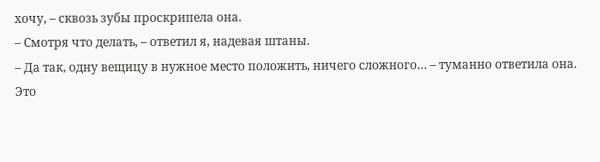хочу, – сквозь зубы проскрипела она.
– Смотря что делать, – ответил я, надевая штаны.
– Да так, одну вещицу в нужное место положить, ничего сложного… – туманно ответила она.
Это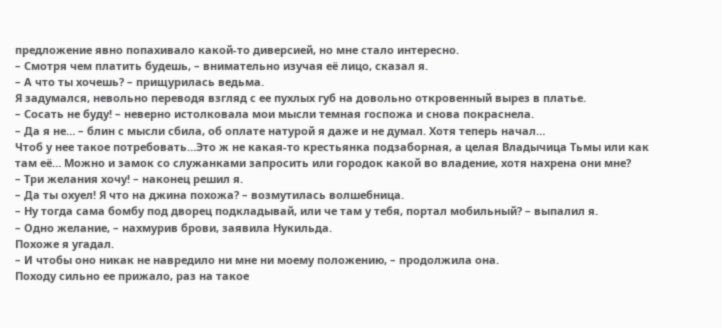предложение явно попахивало какой-то диверсией, но мне стало интересно.
– Смотря чем платить будешь, – внимательно изучая её лицо, сказал я.
– А что ты хочешь? – прищурилась ведьма.
Я задумался, невольно переводя взгляд с ее пухлых губ на довольно откровенный вырез в платье.
– Сосать не буду! – неверно истолковала мои мысли темная госпожа и снова покраснела.
– Да я не… – блин с мысли сбила, об оплате натурой я даже и не думал. Хотя теперь начал…
Чтоб у нее такое потребовать…Это ж не какая-то крестьянка подзаборная, а целая Владычица Тьмы или как там её… Можно и замок со служанками запросить или городок какой во владение, хотя нахрена они мне?
– Три желания хочу! – наконец решил я.
– Да ты охуел! Я что на джина похожа? – возмутилась волшебница.
– Ну тогда сама бомбу под дворец подкладывай, или че там у тебя, портал мобильный? – выпалил я.
– Одно желание, – нахмурив брови, заявила Нукильда.
Похоже я угадал.
– И чтобы оно никак не навредило ни мне ни моему положению, – продолжила она.
Походу сильно ее прижало, раз на такое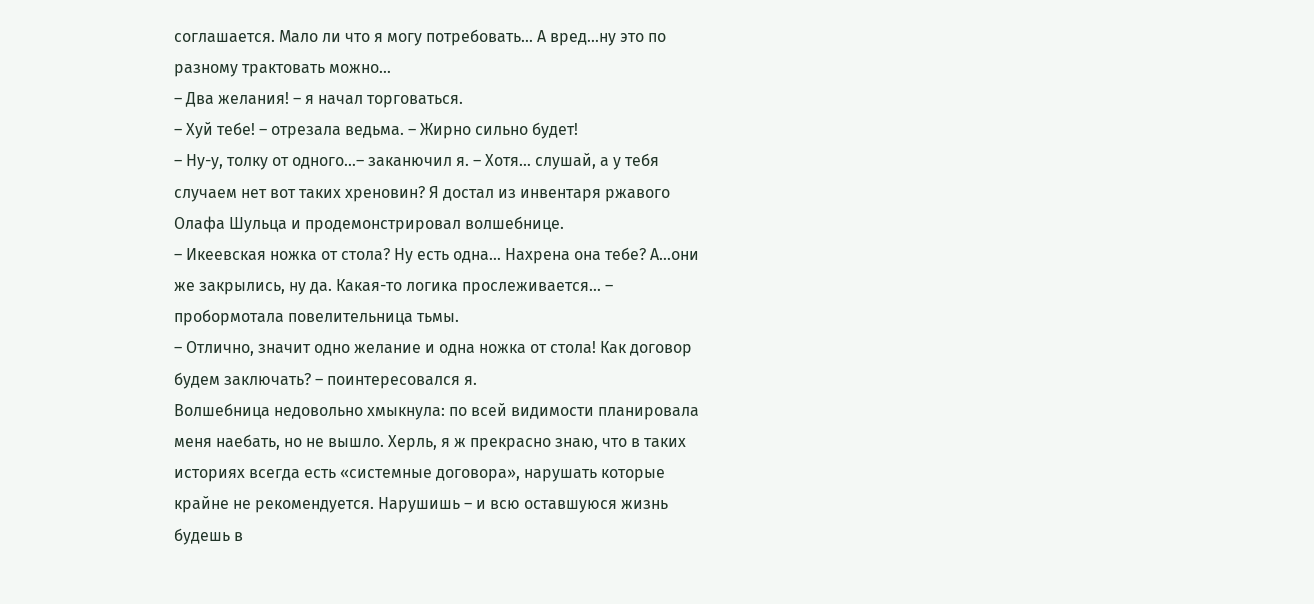соглашается. Мало ли что я могу потребовать… А вред…ну это по разному трактовать можно…
– Два желания! – я начал торговаться.
– Хуй тебе! – отрезала ведьма. – Жирно сильно будет!
– Ну-у, толку от одного…– заканючил я. – Хотя… слушай, а у тебя случаем нет вот таких хреновин? Я достал из инвентаря ржавого Олафа Шульца и продемонстрировал волшебнице.
– Икеевская ножка от стола? Ну есть одна… Нахрена она тебе? А…они же закрылись, ну да. Какая-то логика прослеживается… – пробормотала повелительница тьмы.
– Отлично, значит одно желание и одна ножка от стола! Как договор будем заключать? – поинтересовался я.
Волшебница недовольно хмыкнула: по всей видимости планировала меня наебать, но не вышло. Херль, я ж прекрасно знаю, что в таких историях всегда есть «системные договора», нарушать которые крайне не рекомендуется. Нарушишь – и всю оставшуюся жизнь будешь в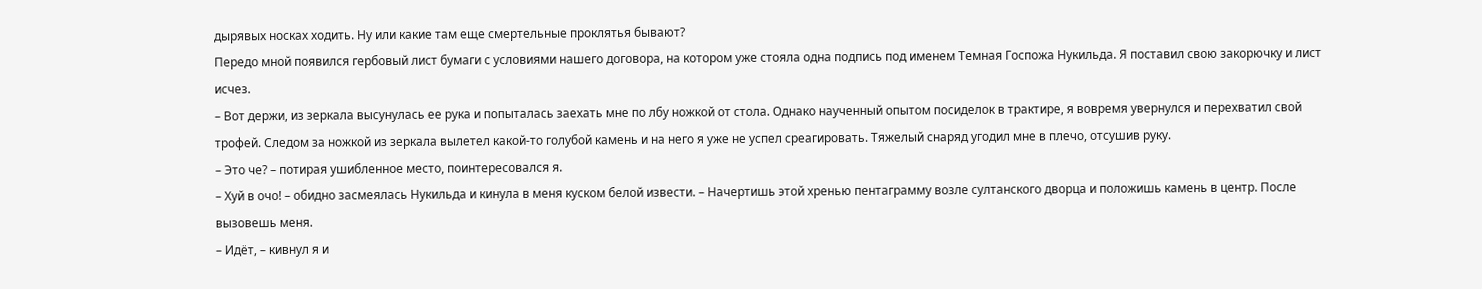дырявых носках ходить. Ну или какие там еще смертельные проклятья бывают?
Передо мной появился гербовый лист бумаги с условиями нашего договора, на котором уже стояла одна подпись под именем Темная Госпожа Нукильда. Я поставил свою закорючку и лист исчез.
– Вот держи, из зеркала высунулась ее рука и попыталась заехать мне по лбу ножкой от стола. Однако наученный опытом посиделок в трактире, я вовремя увернулся и перехватил свой трофей. Следом за ножкой из зеркала вылетел какой-то голубой камень и на него я уже не успел среагировать. Тяжелый снаряд угодил мне в плечо, отсушив руку.
– Это че? – потирая ушибленное место, поинтересовался я.
– Хуй в очо! – обидно засмеялась Нукильда и кинула в меня куском белой извести. – Начертишь этой хренью пентаграмму возле султанского дворца и положишь камень в центр. После вызовешь меня.
– Идёт, – кивнул я и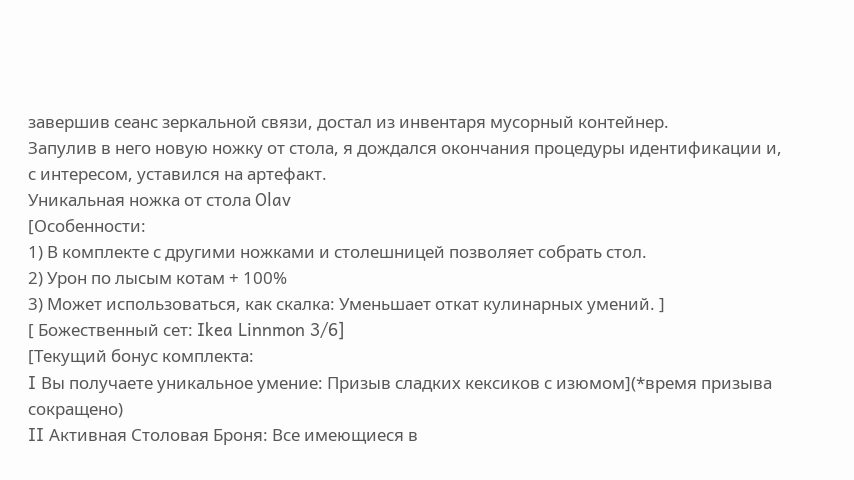завершив сеанс зеркальной связи, достал из инвентаря мусорный контейнер.
Запулив в него новую ножку от стола, я дождался окончания процедуры идентификации и, с интересом, уставился на артефакт.
Уникальная ножка от стола Olav
[Особенности:
1) В комплекте с другими ножками и столешницей позволяет собрать стол.
2) Урон по лысым котам + 100%
3) Может использоваться, как скалка: Уменьшает откат кулинарных умений. ]
[ Божественный сет: Ikea Linnmon 3/6]
[Текущий бонус комплекта:
I Вы получаете уникальное умение: Призыв сладких кексиков с изюмом](*время призыва сокращено)
II Активная Столовая Броня: Все имеющиеся в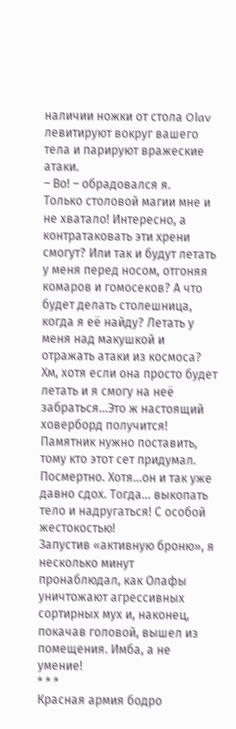наличии ножки от стола Olav левитируют вокруг вашего тела и парируют вражеские атаки.
– Во! – обрадовался я.
Только столовой магии мне и не хватало! Интересно, а контратаковать эти хрени смогут? Или так и будут летать у меня перед носом, отгоняя комаров и гомосеков? А что будет делать столешница, когда я её найду? Летать у меня над макушкой и отражать атаки из космоса? Хм, хотя если она просто будет летать и я смогу на неё забраться…Это ж настоящий ховерборд получится! Памятник нужно поставить, тому кто этот сет придумал. Посмертно. Хотя…он и так уже давно сдох. Тогда… выкопать тело и надругаться! С особой жестокостью!
Запустив «активную броню», я несколько минут пронаблюдал, как Олафы уничтожают агрессивных сортирных мух и, наконец, покачав головой, вышел из помещения. Имба, а не умение!
* * *
Красная армия бодро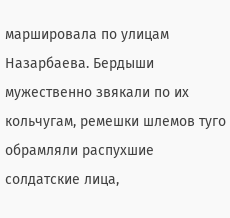маршировала по улицам Назарбаева. Бердыши мужественно звякали по их кольчугам, ремешки шлемов туго обрамляли распухшие солдатские лица,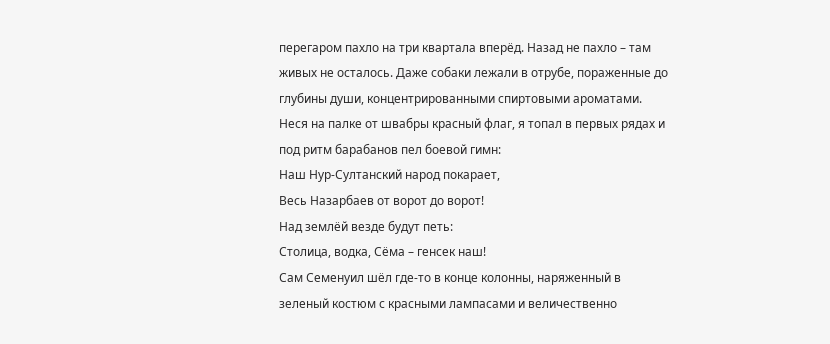перегаром пахло на три квартала вперёд. Назад не пахло – там живых не осталось. Даже собаки лежали в отрубе, пораженные до глубины души, концентрированными спиртовыми ароматами.
Неся на палке от швабры красный флаг, я топал в первых рядах и под ритм барабанов пел боевой гимн:
Наш Нур-Султанский народ покарает,
Весь Назарбаев от ворот до ворот!
Над землёй везде будут петь:
Столица, водка, Сёма – генсек наш!
Сам Семенуил шёл где-то в конце колонны, наряженный в зеленый костюм с красными лампасами и величественно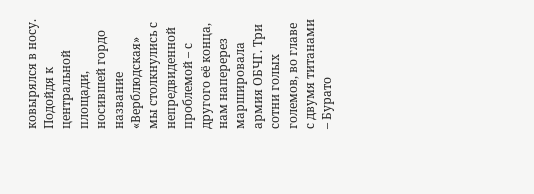ковырялся в носу.
Подойдя к центральной площади, носившей гордо название «Верблюдская» мы столкнулись с непредвиденной проблемой – с другого её конца, нам наперерез маршировала армия ОБЧГ. Три сотни голых големов, во главе с двумя титанами – Бурато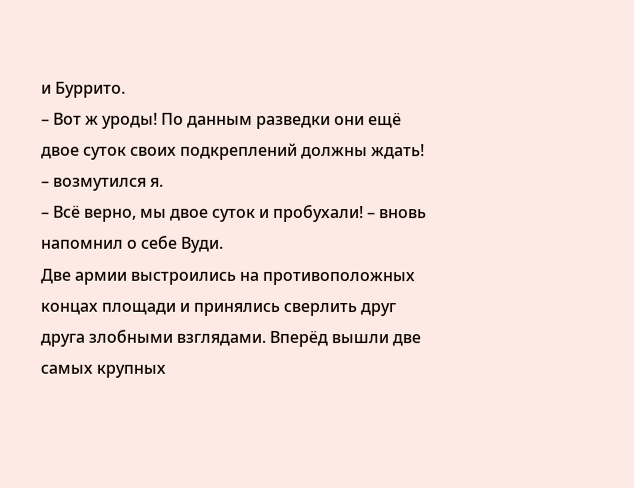и Буррито.
– Вот ж уроды! По данным разведки они ещё двое суток своих подкреплений должны ждать! – возмутился я.
– Всё верно, мы двое суток и пробухали! – вновь напомнил о себе Вуди.
Две армии выстроились на противоположных концах площади и принялись сверлить друг друга злобными взглядами. Вперёд вышли две самых крупных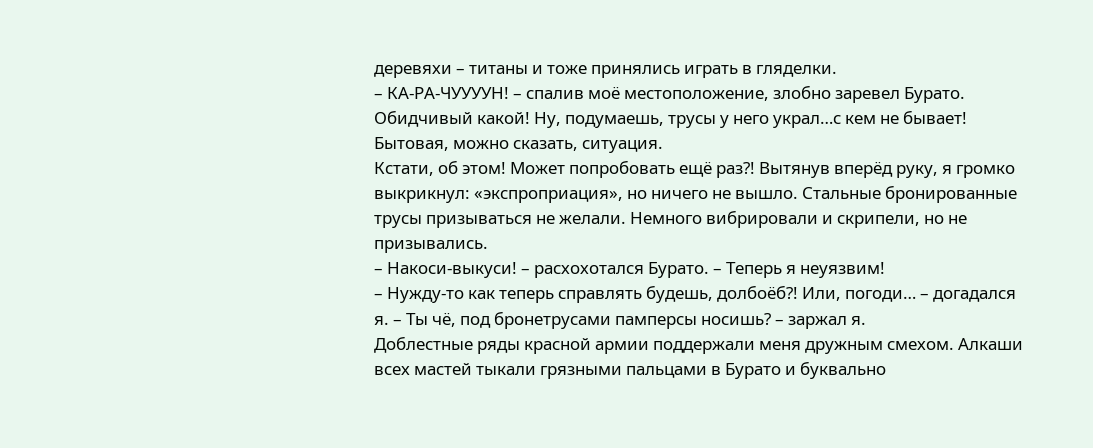деревяхи – титаны и тоже принялись играть в гляделки.
– КА-РА-ЧУУУУН! – спалив моё местоположение, злобно заревел Бурато.
Обидчивый какой! Ну, подумаешь, трусы у него украл…с кем не бывает! Бытовая, можно сказать, ситуация.
Кстати, об этом! Может попробовать ещё раз⁈ Вытянув вперёд руку, я громко выкрикнул: «экспроприация», но ничего не вышло. Стальные бронированные трусы призываться не желали. Немного вибрировали и скрипели, но не призывались.
– Накоси-выкуси! – расхохотался Бурато. – Теперь я неуязвим!
– Нужду-то как теперь справлять будешь, долбоёб⁈ Или, погоди… – догадался я. – Ты чё, под бронетрусами памперсы носишь? – заржал я.
Доблестные ряды красной армии поддержали меня дружным смехом. Алкаши всех мастей тыкали грязными пальцами в Бурато и буквально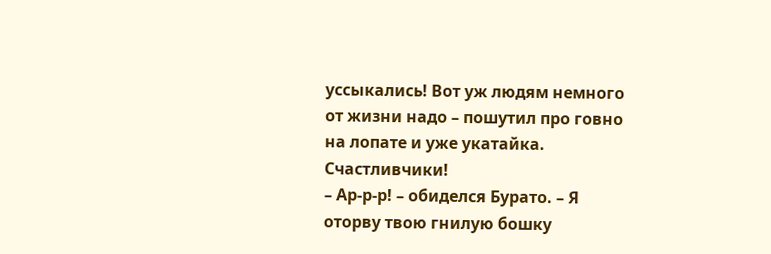уссыкались! Вот уж людям немного от жизни надо – пошутил про говно на лопате и уже укатайка. Счастливчики!
– Ар-р-р! – обиделся Бурато. – Я оторву твою гнилую бошку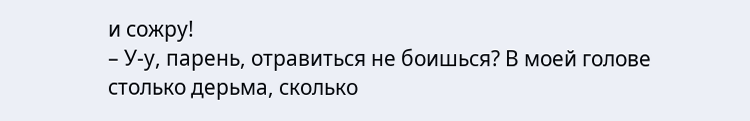и сожру!
– У-у, парень, отравиться не боишься? В моей голове столько дерьма, сколько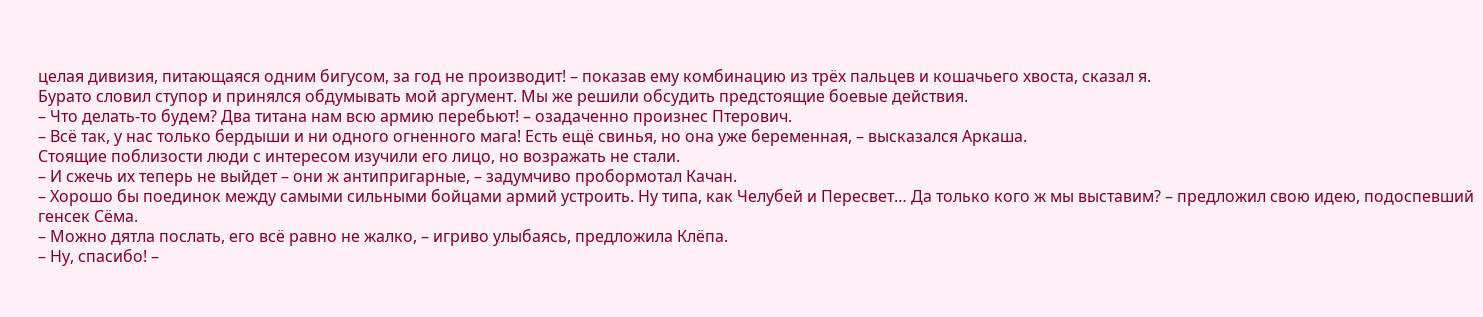целая дивизия, питающаяся одним бигусом, за год не производит! – показав ему комбинацию из трёх пальцев и кошачьего хвоста, сказал я.
Бурато словил ступор и принялся обдумывать мой аргумент. Мы же решили обсудить предстоящие боевые действия.
– Что делать-то будем? Два титана нам всю армию перебьют! – озадаченно произнес Птерович.
– Всё так, у нас только бердыши и ни одного огненного мага! Есть ещё свинья, но она уже беременная, – высказался Аркаша.
Стоящие поблизости люди с интересом изучили его лицо, но возражать не стали.
– И сжечь их теперь не выйдет – они ж антипригарные, – задумчиво пробормотал Качан.
– Хорошо бы поединок между самыми сильными бойцами армий устроить. Ну типа, как Челубей и Пересвет… Да только кого ж мы выставим? – предложил свою идею, подоспевший генсек Сёма.
– Можно дятла послать, его всё равно не жалко, – игриво улыбаясь, предложила Клёпа.
– Ну, спасибо! –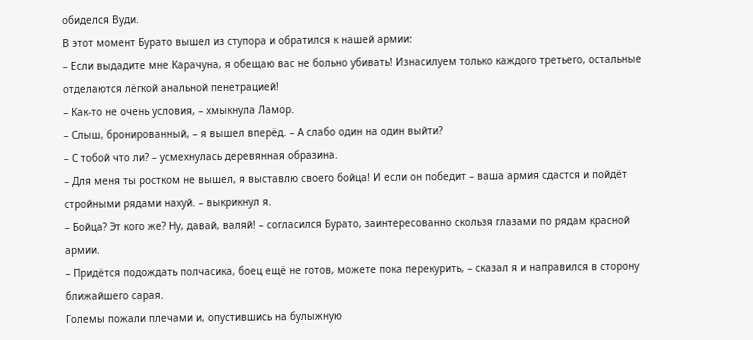обиделся Вуди.
В этот момент Бурато вышел из ступора и обратился к нашей армии:
– Если выдадите мне Карачуна, я обещаю вас не больно убивать! Изнасилуем только каждого третьего, остальные отделаются лёгкой анальной пенетрацией!
– Как-то не очень условия, – хмыкнула Ламор.
– Слыш, бронированный, – я вышел вперёд. – А слабо один на один выйти?
– С тобой что ли? – усмехнулась деревянная образина.
– Для меня ты ростком не вышел, я выставлю своего бойца! И если он победит – ваша армия сдастся и пойдёт стройными рядами нахуй. – выкрикнул я.
– Бойца? Эт кого же? Ну, давай, валяй! – согласился Бурато, заинтересованно скользя глазами по рядам красной армии.
– Придётся подождать полчасика, боец ещё не готов, можете пока перекурить, – сказал я и направился в сторону ближайшего сарая.
Големы пожали плечами и, опустившись на булыжную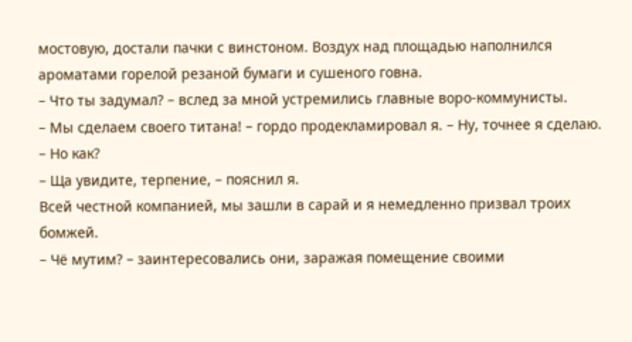мостовую, достали пачки с винстоном. Воздух над площадью наполнился ароматами горелой резаной бумаги и сушеного говна.
– Что ты задумал? – вслед за мной устремились главные воро-коммунисты.
– Мы сделаем своего титана! – гордо продекламировал я. – Ну, точнее я сделаю.
– Но как?
– Ща увидите, терпение, – пояснил я.
Всей честной компанией, мы зашли в сарай и я немедленно призвал троих бомжей.
– Чё мутим? – заинтересовались они, заражая помещение своими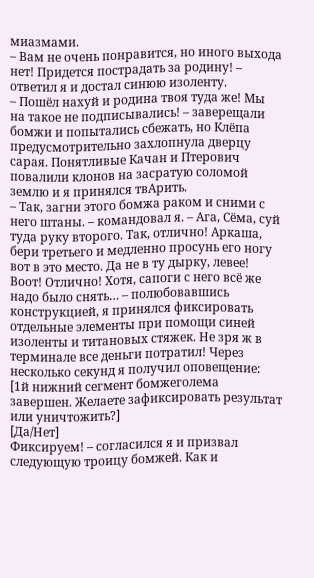миазмами.
– Вам не очень понравится, но иного выхода нет! Придется пострадать за родину! – ответил я и достал синюю изоленту.
– Пошёл нахуй и родина твоя туда же! Мы на такое не подписывались! – заверещали бомжи и попытались сбежать, но Клёпа предусмотрительно захлопнула дверцу сарая. Понятливые Качан и Птерович повалили клонов на засратую соломой землю и я принялся твАрить.
– Так, загни этого бомжа раком и сними с него штаны. – командовал я. – Ага, Сёма, суй туда руку второго. Так, отлично! Аркаша, бери третьего и медленно просунь его ногу вот в это место. Да не в ту дырку, левее! Воот! Отлично! Хотя, сапоги с него всё же надо было снять… – полюбовавшись конструкцией, я принялся фиксировать отдельные элементы при помощи синей изоленты и титановых стяжек. Не зря ж в терминале все деньги потратил! Через несколько секунд я получил оповещение:
[1й нижний сегмент бомжеголема завершен. Желаете зафиксировать результат или уничтожить?]
[Да/Нет]
Фиксируем! – согласился я и призвал следующую троицу бомжей. Как и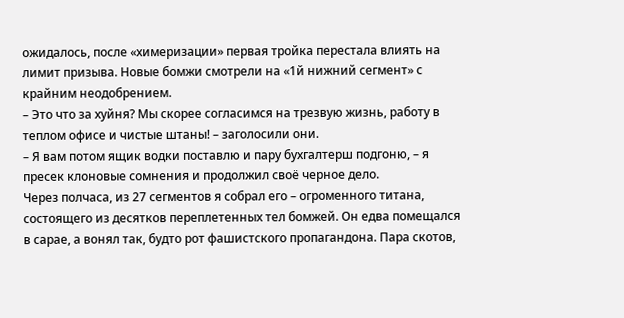ожидалось, после «химеризации» первая тройка перестала влиять на лимит призыва. Новые бомжи смотрели на «1й нижний сегмент» с крайним неодобрением.
– Это что за хуйня? Мы скорее согласимся на трезвую жизнь, работу в теплом офисе и чистые штаны! – заголосили они.
– Я вам потом ящик водки поставлю и пару бухгалтерш подгоню, – я пресек клоновые сомнения и продолжил своё черное дело.
Через полчаса, из 27 сегментов я собрал его – огроменного титана, состоящего из десятков переплетенных тел бомжей. Он едва помещался в сарае, а вонял так, будто рот фашистского пропагандона. Пара скотов,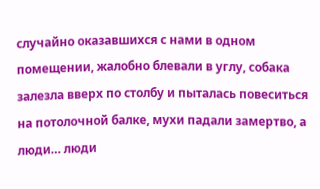случайно оказавшихся с нами в одном помещении, жалобно блевали в углу, собака залезла вверх по столбу и пыталась повеситься на потолочной балке, мухи падали замертво, а люди… люди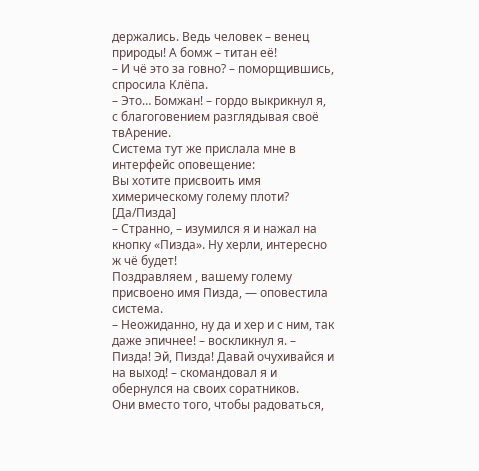держались. Ведь человек – венец природы! А бомж – титан её!
– И чё это за говно? – поморщившись, спросила Клёпа.
– Это… Бомжан! – гордо выкрикнул я, с благоговением разглядывая своё твАрение.
Система тут же прислала мне в интерфейс оповещение:
Вы хотите присвоить имя химерическому голему плоти?
[Да/Пизда]
– Странно, – изумился я и нажал на кнопку «Пизда». Ну херли, интересно ж чё будет!
Поздравляем , вашему голему присвоено имя Пизда, — оповестила система.
– Неожиданно, ну да и хер и с ним, так даже эпичнее! – воскликнул я. – Пизда! Эй, Пизда! Давай очухивайся и на выход! – скомандовал я и обернулся на своих соратников.
Они вместо того, чтобы радоваться,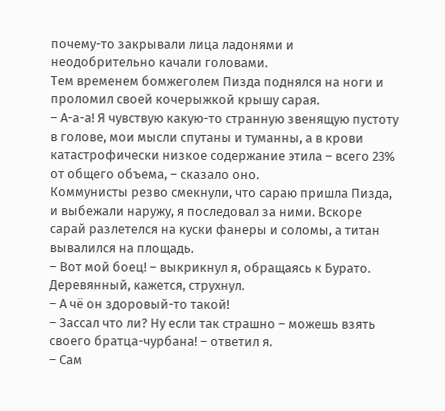почему-то закрывали лица ладонями и неодобрительно качали головами.
Тем временем бомжеголем Пизда поднялся на ноги и проломил своей кочерыжкой крышу сарая.
– А-а-а! Я чувствую какую-то странную звенящую пустоту в голове, мои мысли спутаны и туманны, а в крови катастрофически низкое содержание этила – всего 23% от общего объема, – сказало оно.
Коммунисты резво смекнули, что сараю пришла Пизда, и выбежали наружу, я последовал за ними. Вскоре сарай разлетелся на куски фанеры и соломы, а титан вывалился на площадь.
– Вот мой боец! – выкрикнул я, обращаясь к Бурато.
Деревянный, кажется, струхнул.
– А чё он здоровый-то такой!
– Зассал что ли? Ну если так страшно – можешь взять своего братца-чурбана! – ответил я.
– Сам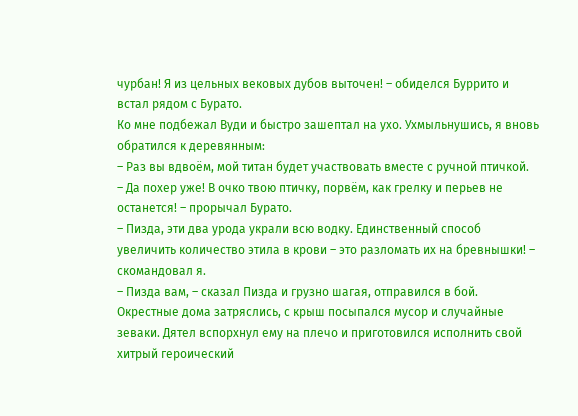чурбан! Я из цельных вековых дубов выточен! – обиделся Буррито и встал рядом с Бурато.
Ко мне подбежал Вуди и быстро зашептал на ухо. Ухмыльнушись, я вновь обратился к деревянным:
– Раз вы вдвоём, мой титан будет участвовать вместе с ручной птичкой.
– Да похер уже! В очко твою птичку, порвём, как грелку и перьев не останется! – прорычал Бурато.
– Пизда, эти два урода украли всю водку. Единственный способ увеличить количество этила в крови – это разломать их на бревнышки! – скомандовал я.
– Пизда вам, – сказал Пизда и грузно шагая, отправился в бой. Окрестные дома затряслись, с крыш посыпался мусор и случайные зеваки. Дятел вспорхнул ему на плечо и приготовился исполнить свой хитрый героический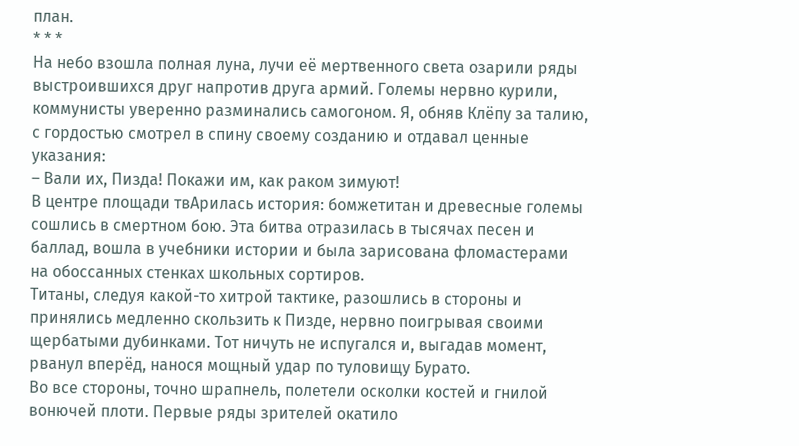план.
* * *
На небо взошла полная луна, лучи её мертвенного света озарили ряды выстроившихся друг напротив друга армий. Големы нервно курили, коммунисты уверенно разминались самогоном. Я, обняв Клёпу за талию, с гордостью смотрел в спину своему созданию и отдавал ценные указания:
– Вали их, Пизда! Покажи им, как раком зимуют!
В центре площади твАрилась история: бомжетитан и древесные големы сошлись в смертном бою. Эта битва отразилась в тысячах песен и баллад, вошла в учебники истории и была зарисована фломастерами на обоссанных стенках школьных сортиров.
Титаны, следуя какой-то хитрой тактике, разошлись в стороны и принялись медленно скользить к Пизде, нервно поигрывая своими щербатыми дубинками. Тот ничуть не испугался и, выгадав момент, рванул вперёд, нанося мощный удар по туловищу Бурато.
Во все стороны, точно шрапнель, полетели осколки костей и гнилой вонючей плоти. Первые ряды зрителей окатило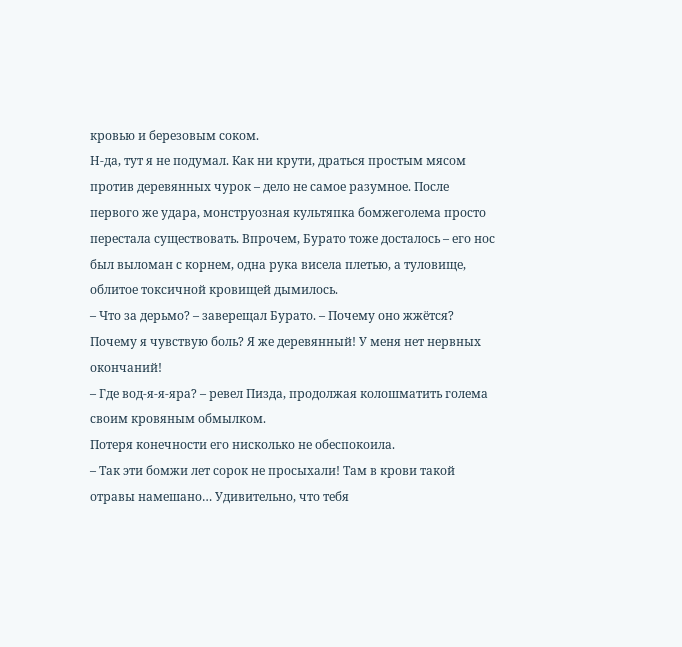кровью и березовым соком.
Н-да, тут я не подумал. Как ни крути, драться простым мясом против деревянных чурок – дело не самое разумное. После первого же удара, монструозная культяпка бомжеголема просто перестала существовать. Впрочем, Бурато тоже досталось – его нос был выломан с корнем, одна рука висела плетью, а туловище, облитое токсичной кровищей дымилось.
– Что за дерьмо? – заверещал Бурато. – Почему оно жжётся? Почему я чувствую боль? Я же деревянный! У меня нет нервных окончаний!
– Где вод-я-я-яра? – ревел Пизда, продолжая колошматить голема своим кровяным обмылком.
Потеря конечности его нисколько не обеспокоила.
– Так эти бомжи лет сорок не просыхали! Там в крови такой отравы намешано… Удивительно, что тебя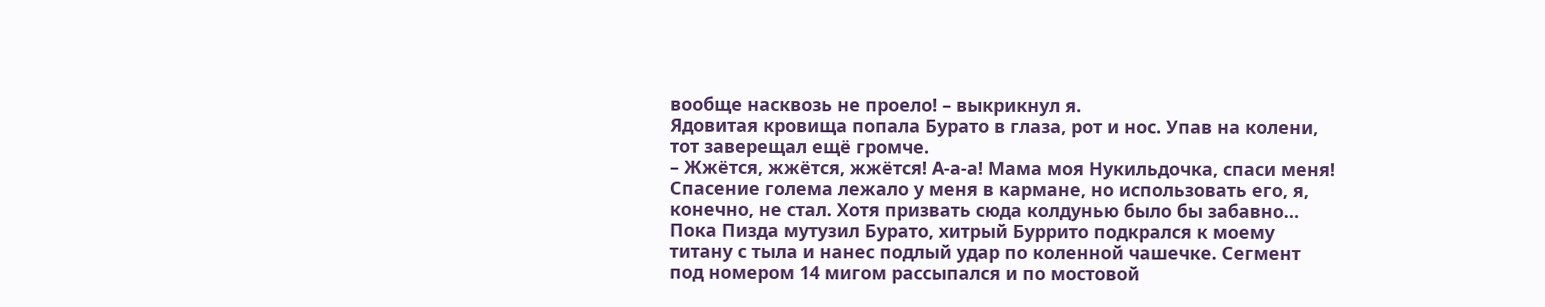вообще насквозь не проело! – выкрикнул я.
Ядовитая кровища попала Бурато в глаза, рот и нос. Упав на колени, тот заверещал ещё громче.
– Жжётся, жжётся, жжётся! А-а-а! Мама моя Нукильдочка, спаси меня!
Спасение голема лежало у меня в кармане, но использовать его, я, конечно, не стал. Хотя призвать сюда колдунью было бы забавно…
Пока Пизда мутузил Бурато, хитрый Буррито подкрался к моему титану с тыла и нанес подлый удар по коленной чашечке. Сегмент под номером 14 мигом рассыпался и по мостовой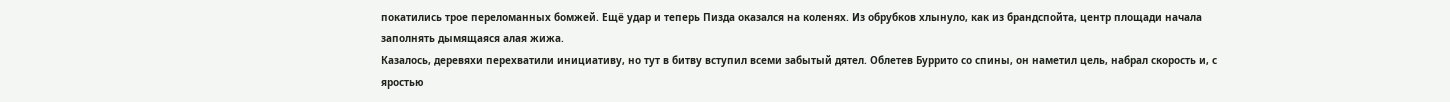покатились трое переломанных бомжей. Ещё удар и теперь Пизда оказался на коленях. Из обрубков хлынуло, как из брандспойта, центр площади начала заполнять дымящаяся алая жижа.
Казалось, деревяхи перехватили инициативу, но тут в битву вступил всеми забытый дятел. Облетев Буррито со спины, он наметил цель, набрал скорость и, с яростью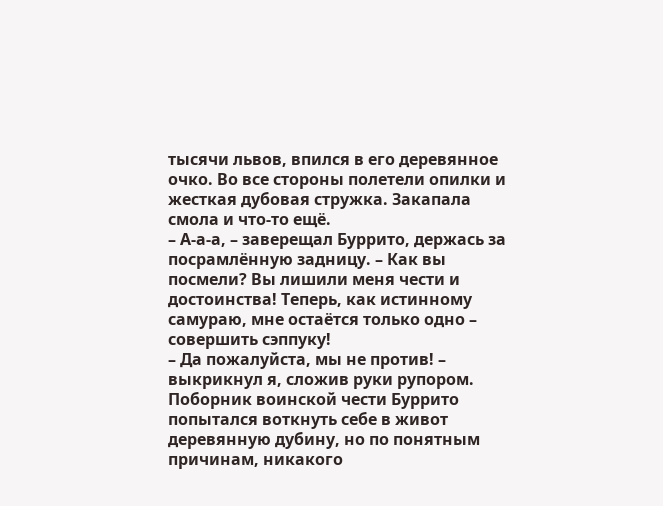тысячи львов, впился в его деревянное очко. Во все стороны полетели опилки и жесткая дубовая стружка. Закапала смола и что-то ещё.
– А-а-а, – заверещал Буррито, держась за посрамлённую задницу. – Как вы посмели? Вы лишили меня чести и достоинства! Теперь, как истинному самураю, мне остаётся только одно – совершить сэппуку!
– Да пожалуйста, мы не против! – выкрикнул я, сложив руки рупором.
Поборник воинской чести Буррито попытался воткнуть себе в живот деревянную дубину, но по понятным причинам, никакого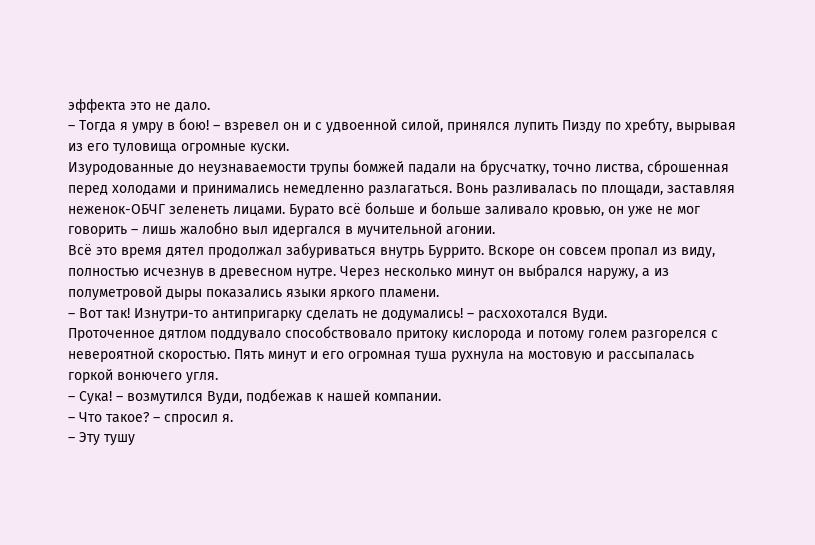эффекта это не дало.
– Тогда я умру в бою! – взревел он и с удвоенной силой, принялся лупить Пизду по хребту, вырывая из его туловища огромные куски.
Изуродованные до неузнаваемости трупы бомжей падали на брусчатку, точно листва, сброшенная перед холодами и принимались немедленно разлагаться. Вонь разливалась по площади, заставляя неженок-ОБЧГ зеленеть лицами. Бурато всё больше и больше заливало кровью, он уже не мог говорить – лишь жалобно выл идергался в мучительной агонии.
Всё это время дятел продолжал забуриваться внутрь Буррито. Вскоре он совсем пропал из виду, полностью исчезнув в древесном нутре. Через несколько минут он выбрался наружу, а из полуметровой дыры показались языки яркого пламени.
– Вот так! Изнутри-то антипригарку сделать не додумались! – расхохотался Вуди.
Проточенное дятлом поддувало способствовало притоку кислорода и потому голем разгорелся с невероятной скоростью. Пять минут и его огромная туша рухнула на мостовую и рассыпалась горкой вонючего угля.
– Сука! – возмутился Вуди, подбежав к нашей компании.
– Что такое? – спросил я.
– Эту тушу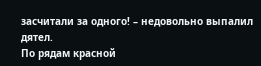засчитали за одного! – недовольно выпалил дятел.
По рядам красной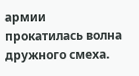армии прокатилась волна дружного смеха.